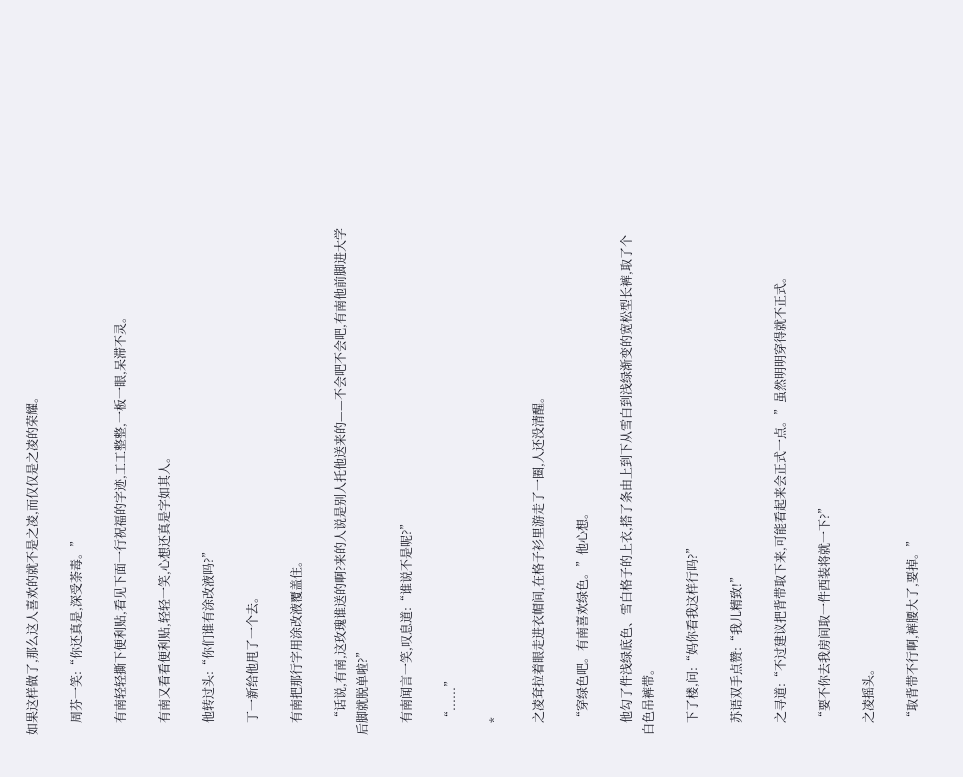如果这样做了,那么这人喜欢的就不是之凌,而仅仅是之凌的荣耀。

    周芬一笑:“你还真是,深受荼毒。”

    有南轻轻撕下便利贴,看见下面一行祝福的字迹,工工整整,一板一眼,呆滞不灵。

    有南又看看便利贴,轻轻一笑,心想还真是字如其人。

    他转过头:“你们谁有涂改液吗?”

    丁一新给他甩了一个去。

    有南把那行字用涂改液覆盖住。

    “话说,有南,这玫瑰谁送的啊?来的人说是别人托他送来的——不会吧不会吧,有南他前脚进大学后脚就脱单啦?”

    有南闻言一笑,叹息道:“谁说不是呢?”

    “......”

    *

    之凌耷拉着眼走进衣帽间,在格子衫里游走了一圈,人还没清醒。

    “穿绿色吧。有南喜欢绿色。”他心想。

    他勾了件浅绿底色、雪白格子的上衣,搭了条由上到下从雪白到浅绿渐变的宽松型长裤,取了个白色吊裤带。

    下了楼,问:“妈你看我这样行吗?”

    苏语双手点赞:“我儿精致!”

    之寻道:“不过建议把背带取下来,可能看起来会正式一点。”虽然明明穿得就不正式。

    “要不你去我房间取一件西装将就一下?”

    之凌摇头。

    “取背带不行啊,裤腰大了,要掉。”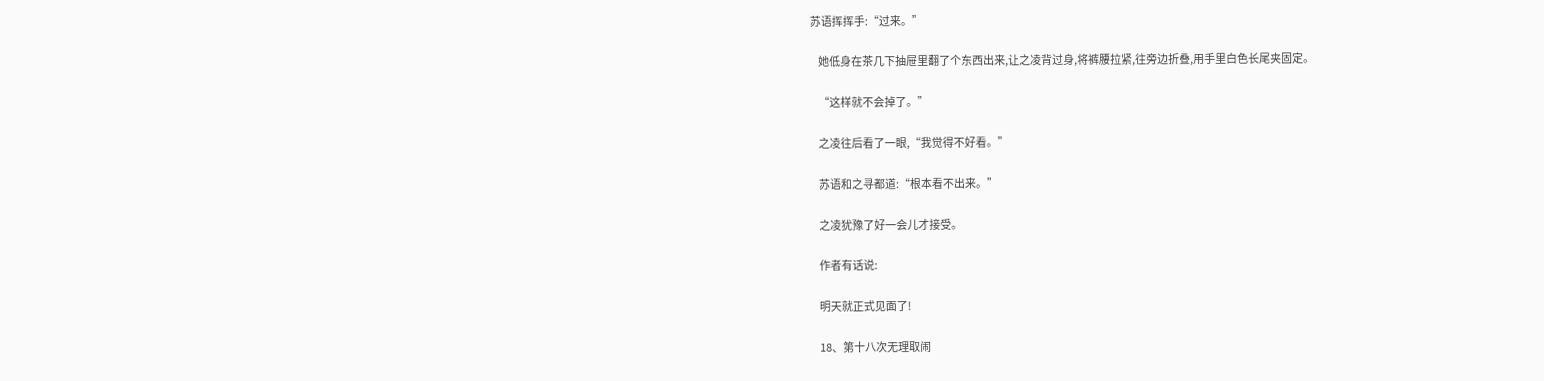苏语挥挥手:“过来。”

    她低身在茶几下抽屉里翻了个东西出来,让之凌背过身,将裤腰拉紧,往旁边折叠,用手里白色长尾夹固定。

    “这样就不会掉了。”

    之凌往后看了一眼,“我觉得不好看。”

    苏语和之寻都道:“根本看不出来。”

    之凌犹豫了好一会儿才接受。

    作者有话说:

    明天就正式见面了!

    18、第十八次无理取闹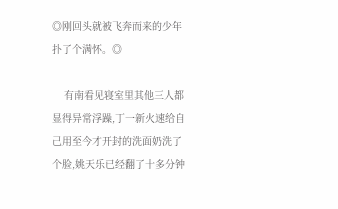◎刚回头就被飞奔而来的少年扑了个满怀。◎

    有南看见寝室里其他三人都显得异常浮躁,丁一新火速给自己用至今才开封的洗面奶洗了个脸,姚天乐已经翻了十多分钟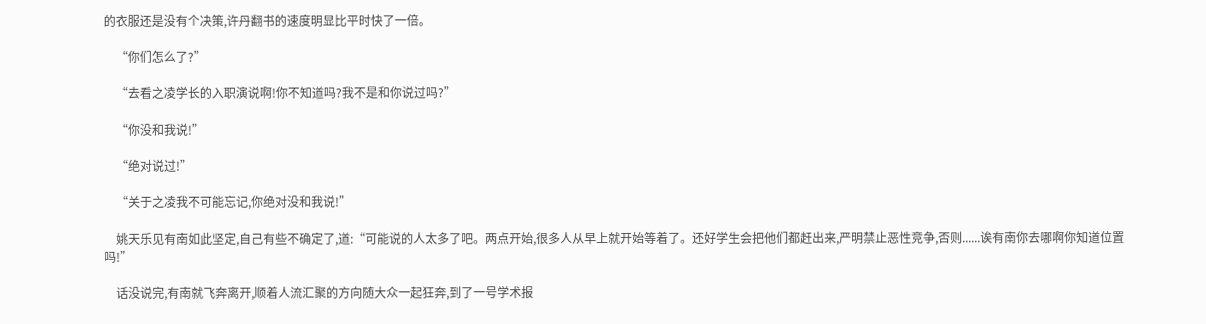的衣服还是没有个决策,许丹翻书的速度明显比平时快了一倍。

    “你们怎么了?”

    “去看之凌学长的入职演说啊!你不知道吗?我不是和你说过吗?”

    “你没和我说!”

    “绝对说过!”

    “关于之凌我不可能忘记,你绝对没和我说!”

    姚天乐见有南如此坚定,自己有些不确定了,道:“可能说的人太多了吧。两点开始,很多人从早上就开始等着了。还好学生会把他们都赶出来,严明禁止恶性竞争,否则......诶有南你去哪啊你知道位置吗!”

    话没说完,有南就飞奔离开,顺着人流汇聚的方向随大众一起狂奔,到了一号学术报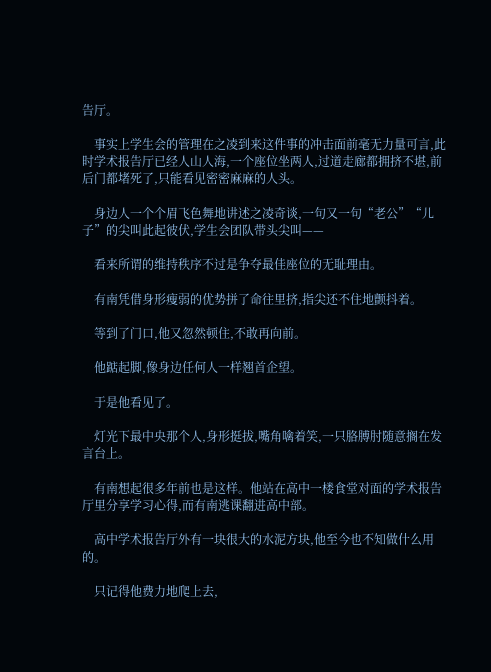告厅。

    事实上学生会的管理在之凌到来这件事的冲击面前毫无力量可言,此时学术报告厅已经人山人海,一个座位坐两人,过道走廊都拥挤不堪,前后门都堵死了,只能看见密密麻麻的人头。

    身边人一个个眉飞色舞地讲述之凌奇谈,一句又一句“老公”“儿子”的尖叫此起彼伏,学生会团队带头尖叫——

    看来所谓的维持秩序不过是争夺最佳座位的无耻理由。

    有南凭借身形瘦弱的优势拼了命往里挤,指尖还不住地颤抖着。

    等到了门口,他又忽然顿住,不敢再向前。

    他踮起脚,像身边任何人一样翘首企望。

    于是他看见了。

    灯光下最中央那个人,身形挺拔,嘴角噙着笑,一只胳膊肘随意搁在发言台上。

    有南想起很多年前也是这样。他站在高中一楼食堂对面的学术报告厅里分享学习心得,而有南逃课翻进高中部。

    高中学术报告厅外有一块很大的水泥方块,他至今也不知做什么用的。

    只记得他费力地爬上去,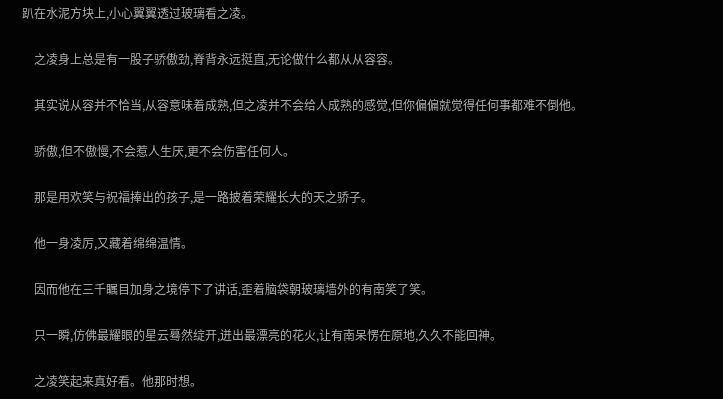趴在水泥方块上,小心翼翼透过玻璃看之凌。

    之凌身上总是有一股子骄傲劲,脊背永远挺直,无论做什么都从从容容。

    其实说从容并不恰当,从容意味着成熟,但之凌并不会给人成熟的感觉,但你偏偏就觉得任何事都难不倒他。

    骄傲,但不傲慢,不会惹人生厌,更不会伤害任何人。

    那是用欢笑与祝福捧出的孩子,是一路披着荣耀长大的天之骄子。

    他一身凌厉,又藏着绵绵温情。

    因而他在三千瞩目加身之境停下了讲话,歪着脑袋朝玻璃墙外的有南笑了笑。

    只一瞬,仿佛最耀眼的星云蓦然绽开,迸出最漂亮的花火,让有南呆愣在原地,久久不能回神。

    之凌笑起来真好看。他那时想。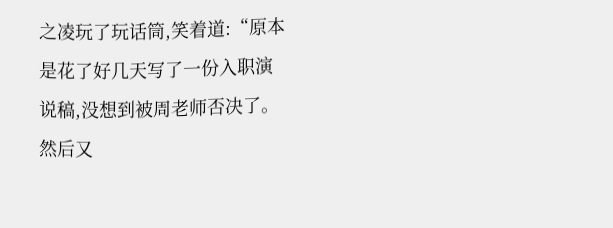之凌玩了玩话筒,笑着道:“原本是花了好几天写了一份入职演说稿,没想到被周老师否决了。然后又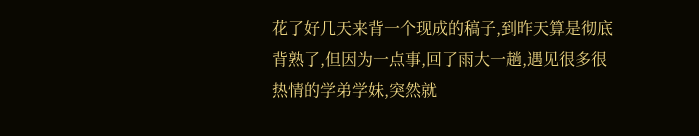花了好几天来背一个现成的稿子,到昨天算是彻底背熟了,但因为一点事,回了雨大一趟,遇见很多很热情的学弟学妹,突然就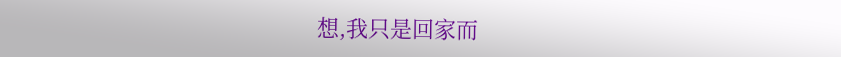想,我只是回家而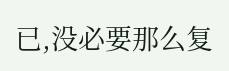已,没必要那么复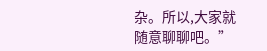杂。所以,大家就随意聊聊吧。”